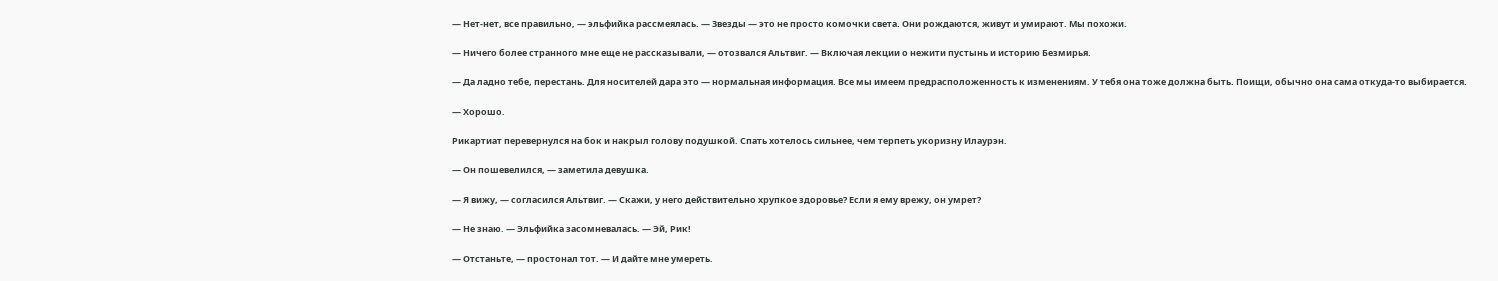— Нет-нет, все правильно, — эльфийка рассмеялась. — Звезды — это не просто комочки света. Они рождаются, живут и умирают. Мы похожи.

— Ничего более странного мне еще не рассказывали, — отозвался Альтвиг. — Включая лекции о нежити пустынь и историю Безмирья.

— Да ладно тебе, перестань. Для носителей дара это — нормальная информация. Все мы имеем предрасположенность к изменениям. У тебя она тоже должна быть. Поищи, обычно она сама откуда-то выбирается.

— Хорошо.

Рикартиат перевернулся на бок и накрыл голову подушкой. Спать хотелось сильнее, чем терпеть укоризну Илаурэн.

— Он пошевелился, — заметила девушка.

— Я вижу, — согласился Альтвиг. — Скажи, у него действительно хрупкое здоровье? Если я ему врежу, он умрет?

— Не знаю. — Эльфийка засомневалась. — Эй, Рик!

— Отстаньте, — простонал тот. — И дайте мне умереть.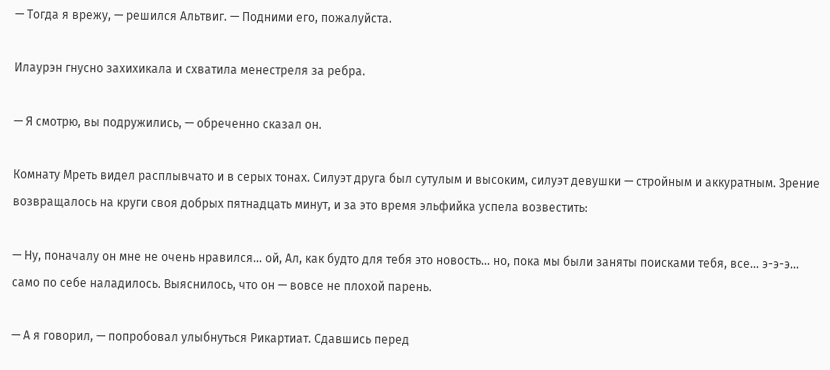— Тогда я врежу, — решился Альтвиг. — Подними его, пожалуйста.

Илаурэн гнусно захихикала и схватила менестреля за ребра.

— Я смотрю, вы подружились, — обреченно сказал он.

Комнату Мреть видел расплывчато и в серых тонах. Силуэт друга был сутулым и высоким, силуэт девушки — стройным и аккуратным. Зрение возвращалось на круги своя добрых пятнадцать минут, и за это время эльфийка успела возвестить:

— Ну, поначалу он мне не очень нравился… ой, Ал, как будто для тебя это новость… но, пока мы были заняты поисками тебя, все… э-э-э… само по себе наладилось. Выяснилось, что он — вовсе не плохой парень.

— А я говорил, — попробовал улыбнуться Рикартиат. Сдавшись перед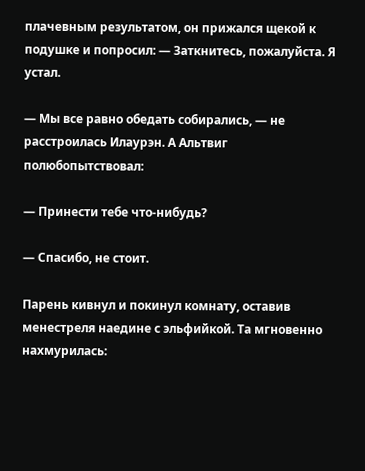плачевным результатом, он прижался щекой к подушке и попросил: — Заткнитесь, пожалуйста. Я устал.

— Мы все равно обедать собирались, — не расстроилась Илаурэн. А Альтвиг полюбопытствовал:

— Принести тебе что-нибудь?

— Спасибо, не стоит.

Парень кивнул и покинул комнату, оставив менестреля наедине с эльфийкой. Та мгновенно нахмурилась: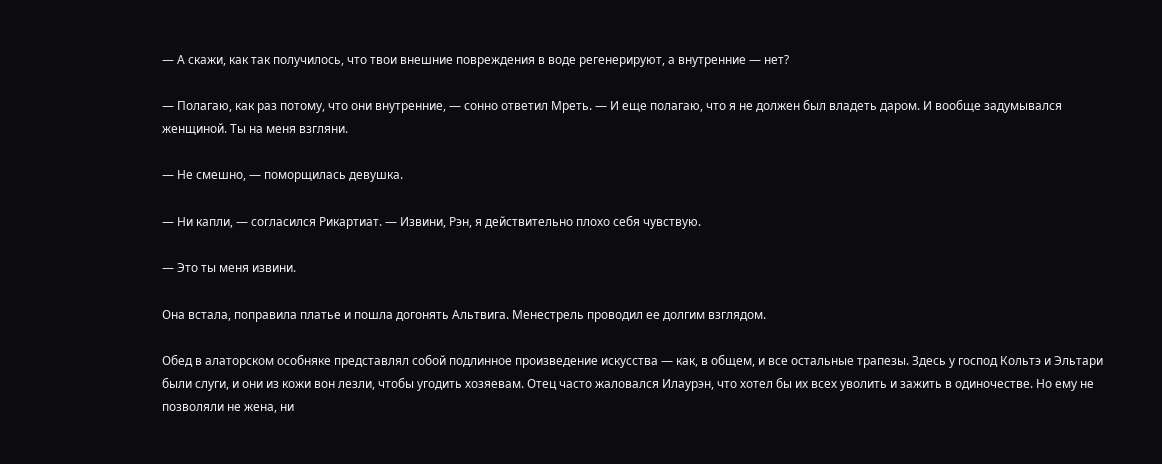— А скажи, как так получилось, что твои внешние повреждения в воде регенерируют, а внутренние — нет?

— Полагаю, как раз потому, что они внутренние, — сонно ответил Мреть. — И еще полагаю, что я не должен был владеть даром. И вообще задумывался женщиной. Ты на меня взгляни.

— Не смешно, — поморщилась девушка.

— Ни капли, — согласился Рикартиат. — Извини, Рэн, я действительно плохо себя чувствую.

— Это ты меня извини.

Она встала, поправила платье и пошла догонять Альтвига. Менестрель проводил ее долгим взглядом.

Обед в алаторском особняке представлял собой подлинное произведение искусства — как, в общем, и все остальные трапезы. Здесь у господ Кольтэ и Эльтари были слуги, и они из кожи вон лезли, чтобы угодить хозяевам. Отец часто жаловался Илаурэн, что хотел бы их всех уволить и зажить в одиночестве. Но ему не позволяли не жена, ни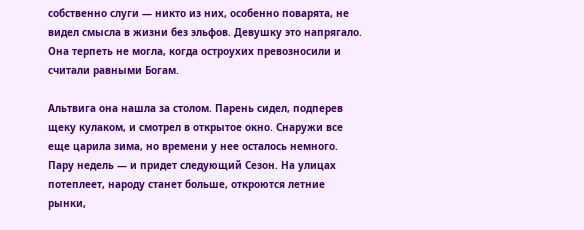собственно слуги — никто из них, особенно поварята, не видел смысла в жизни без эльфов. Девушку это напрягало. Она терпеть не могла, когда остроухих превозносили и считали равными Богам.

Альтвига она нашла за столом. Парень сидел, подперев щеку кулаком, и смотрел в открытое окно. Снаружи все еще царила зима, но времени у нее осталось немного. Пару недель — и придет следующий Сезон. На улицах потеплеет, народу станет больше, откроются летние рынки,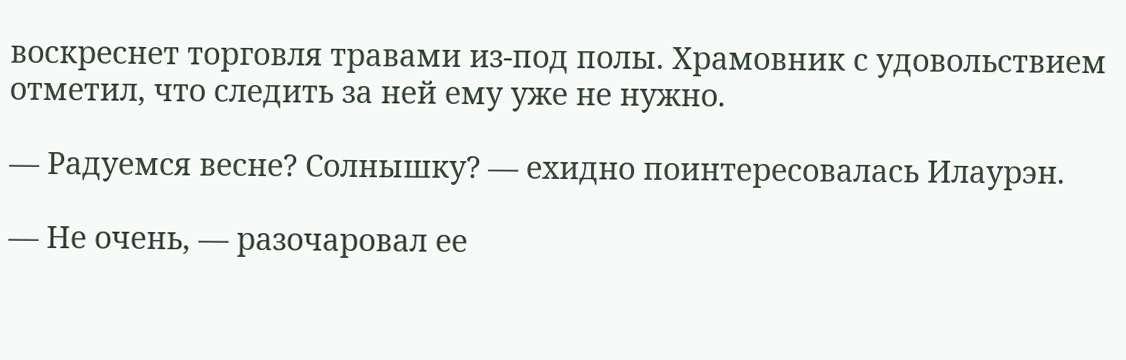воскреснет торговля травами из-под полы. Храмовник с удовольствием отметил, что следить за ней ему уже не нужно.

— Радуемся весне? Солнышку? — ехидно поинтересовалась Илаурэн.

— Не очень, — разочаровал ее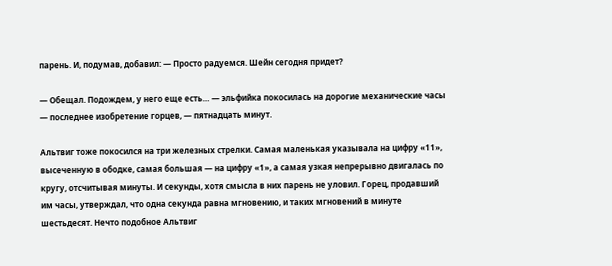парень. И, подумав, добавил: — Просто радуемся. Шейн сегодня придет?

— Обещал. Подождем, у него еще есть… — эльфийка покосилась на дорогие механические часы — последнее изобретение горцев, — пятнадцать минут.

Альтвиг тоже покосился на три железных стрелки. Самая маленькая указывала на цифру «11», высеченную в ободке, самая большая — на цифру «1», а самая узкая непрерывно двигалась по кругу, отсчитывая минуты. И секунды, хотя смысла в них парень не уловил. Горец, продавший им часы, утверждал, что одна секунда равна мгновению, и таких мгновений в минуте шестьдесят. Нечто подобное Альтвиг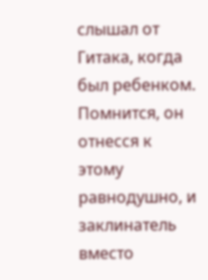слышал от Гитака, когда был ребенком. Помнится, он отнесся к этому равнодушно, и заклинатель вместо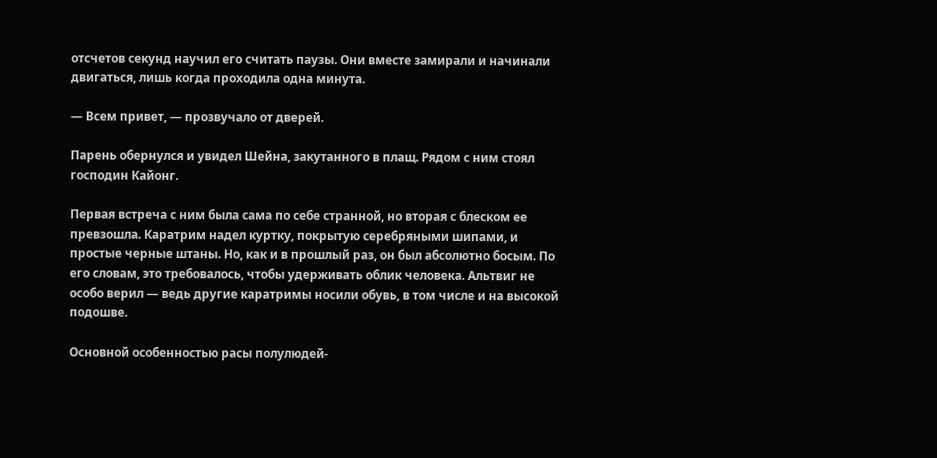отсчетов секунд научил его считать паузы. Они вместе замирали и начинали двигаться, лишь когда проходила одна минута.

— Всем привет, — прозвучало от дверей.

Парень обернулся и увидел Шейна, закутанного в плащ. Рядом с ним стоял господин Кайонг.

Первая встреча с ним была сама по себе странной, но вторая с блеском ее превзошла. Каратрим надел куртку, покрытую серебряными шипами, и простые черные штаны. Но, как и в прошлый раз, он был абсолютно босым. По его словам, это требовалось, чтобы удерживать облик человека. Альтвиг не особо верил — ведь другие каратримы носили обувь, в том числе и на высокой подошве.

Основной особенностью расы полулюдей-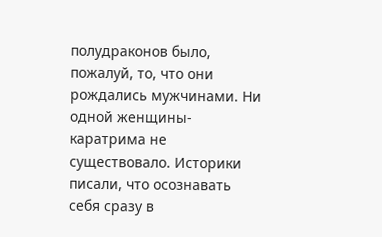полудраконов было, пожалуй, то, что они рождались мужчинами. Ни одной женщины-каратрима не существовало. Историки писали, что осознавать себя сразу в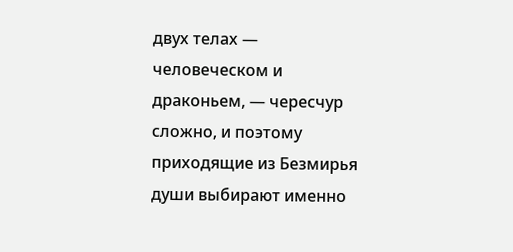двух телах — человеческом и драконьем, — чересчур сложно, и поэтому приходящие из Безмирья души выбирают именно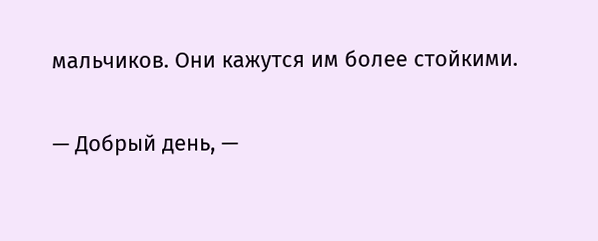мальчиков. Они кажутся им более стойкими.

— Добрый день, —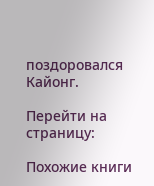поздоровался Кайонг.

Перейти на страницу:

Похожие книги